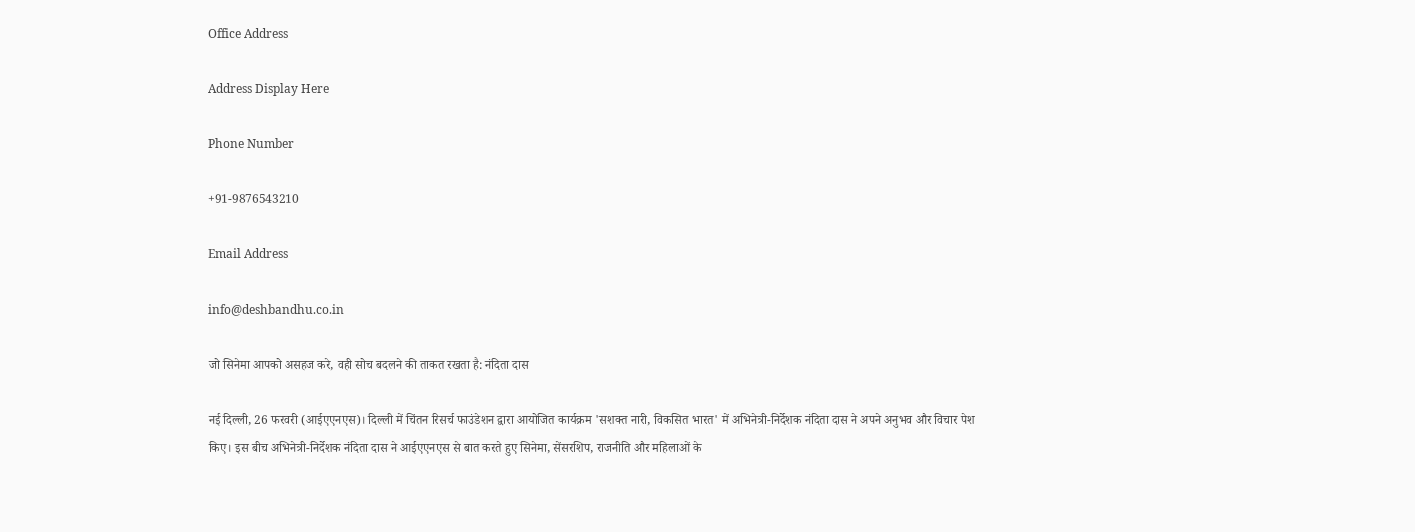Office Address

Address Display Here

Phone Number

+91-9876543210

Email Address

info@deshbandhu.co.in

जो सिनेमा आपको असहज करे, वही सोच बदलने की ताकत रखता है: नंदिता दास

नई दिल्ली, 26 फरवरी (आईएएनएस)। दिल्ली में चिंतन रिसर्च फाउंडेशन द्वारा आयोजित कार्यक्रम 'सशक्त नारी, विकसित भारत' में अभिनेत्री-निर्देशक नंदिता दास ने अपने अनुभव और विचार पेश किए। इस बीच अभिनेत्री-निर्देशक नंदिता दास ने आईएएनएस से बात करते हुए सिनेमा, सेंसरशिप, राजनीति और महिलाओं के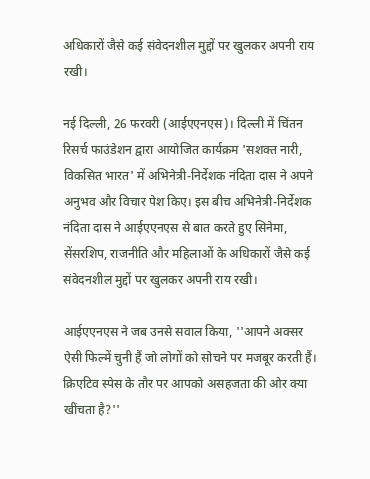अधिकारों जैसे कई संवेदनशील मुद्दों पर खुलकर अपनी राय रखी।

नई दिल्ली, 26 फरवरी (आईएएनएस)। दिल्ली में चिंतन रिसर्च फाउंडेशन द्वारा आयोजित कार्यक्रम 'सशक्त नारी, विकसित भारत' में अभिनेत्री-निर्देशक नंदिता दास ने अपने अनुभव और विचार पेश किए। इस बीच अभिनेत्री-निर्देशक नंदिता दास ने आईएएनएस से बात करते हुए सिनेमा, सेंसरशिप, राजनीति और महिलाओं के अधिकारों जैसे कई संवेदनशील मुद्दों पर खुलकर अपनी राय रखी।

आईएएनएस ने जब उनसे सवाल किया, ''आपने अक्सर ऐसी फिल्में चुनी हैं जो लोगों को सोचने पर मजबूर करती हैं। क्रिएटिव स्पेस के तौर पर आपको असहजता की ओर क्या खींचता है?''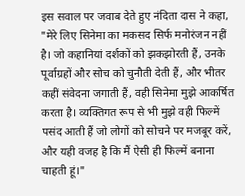इस सवाल पर जवाब देते हुए नंदिता दास ने कहा, "मेरे लिए सिनेमा का मकसद सिर्फ मनोरंजन नहीं है। जो कहानियां दर्शकों को झकझोरती हैं, उनके पूर्वाग्रहों और सोच को चुनौती देती हैं, और भीतर कहीं संवेदना जगाती हैं, वही सिनेमा मुझे आकर्षित करता है। व्यक्तिगत रूप से भी मुझे वही फिल्में पसंद आती हैं जो लोगों को सोचने पर मजबूर करें, और यही वजह है कि मैं ऐसी ही फिल्में बनाना चाहती हूं।"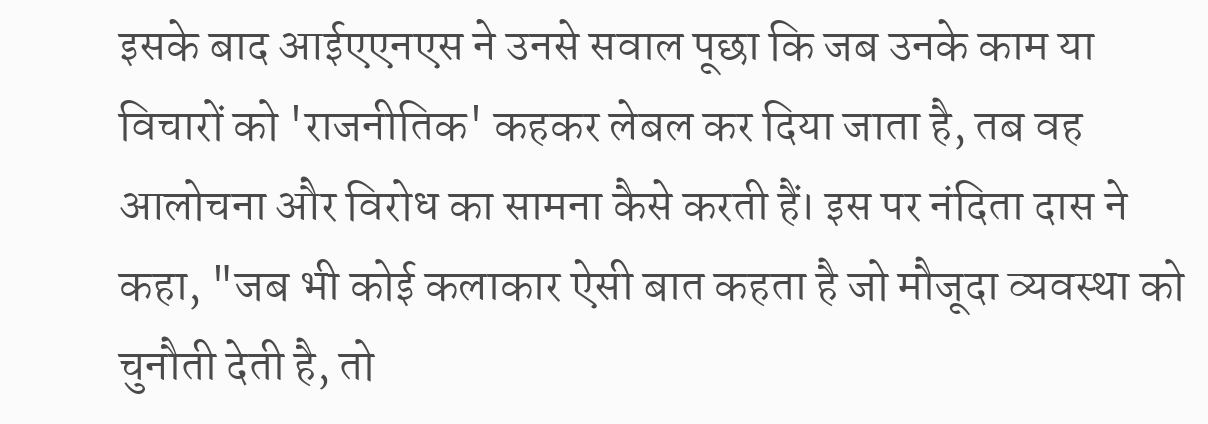इसके बाद आईएएनएस ने उनसे सवाल पूछा कि जब उनके काम या विचारों को 'राजनीतिक' कहकर लेबल कर दिया जाता है, तब वह आलोचना और विरोध का सामना कैसे करती हैं। इस पर नंदिता दास ने कहा, "जब भी कोई कलाकार ऐसी बात कहता है जो मौजूदा व्यवस्था को चुनौती देती है, तो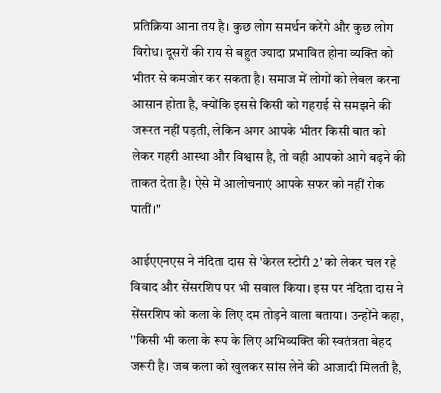प्रतिक्रिया आना तय है। कुछ लोग समर्थन करेंगे और कुछ लोग विरोध। दूसरों की राय से बहुत ज्यादा प्रभावित होना व्यक्ति को भीतर से कमजोर कर सकता है। समाज में लोगों को लेबल करना आसान होता है, क्योंकि इससे किसी को गहराई से समझने की जरूरत नहीं पड़ती, लेकिन अगर आपके भीतर किसी बात को लेकर गहरी आस्था और विश्वास है, तो वही आपको आगे बढ़ने की ताकत देता है। ऐसे में आलोचनाएं आपके सफर को नहीं रोक पातीं।"

आईएएनएस ने नंदिता दास से 'केरल स्टोरी 2' को लेकर चल रहे विवाद और सेंसरशिप पर भी सवाल किया। इस पर नंदिता दास ने सेंसरशिप को कला के लिए दम तोड़ने वाला बताया। उन्होंने कहा, ''किसी भी कला के रूप के लिए अभिव्यक्ति की स्वतंत्रता बेहद जरूरी है। जब कला को खुलकर सांस लेने की आजादी मिलती है,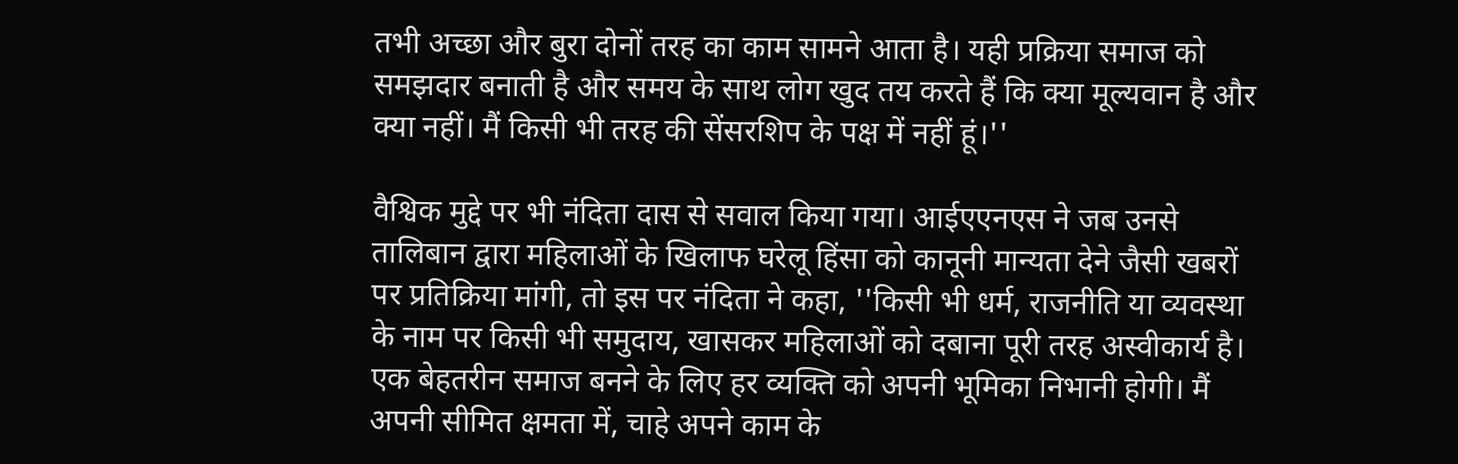तभी अच्छा और बुरा दोनों तरह का काम सामने आता है। यही प्रक्रिया समाज को समझदार बनाती है और समय के साथ लोग खुद तय करते हैं कि क्या मूल्यवान है और क्या नहीं। मैं किसी भी तरह की सेंसरशिप के पक्ष में नहीं हूं।''

वैश्विक मुद्दे पर भी नंदिता दास से सवाल किया गया। आईएएनएस ने जब उनसे तालिबान द्वारा महिलाओं के खिलाफ घरेलू हिंसा को कानूनी मान्यता देने जैसी खबरों पर प्रतिक्रिया मांगी, तो इस पर नंदिता ने कहा, ''किसी भी धर्म, राजनीति या व्यवस्था के नाम पर किसी भी समुदाय, खासकर महिलाओं को दबाना पूरी तरह अस्वीकार्य है। एक बेहतरीन समाज बनने के लिए हर व्यक्ति को अपनी भूमिका निभानी होगी। मैं अपनी सीमित क्षमता में, चाहे अपने काम के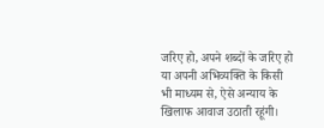जरिए हो, अपने शब्दों के जरिए हो या अपनी अभिव्यक्ति के किसी भी माध्यम से, ऐसे अन्याय के खिलाफ आवाज उठाती रहूंगी।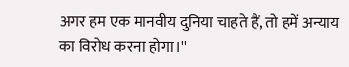अगर हम एक मानवीय दुनिया चाहते हैं, तो हमें अन्याय का विरोध करना होगा।''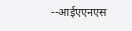--आईएएनएस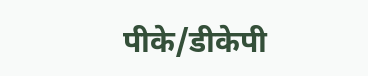पीके/डीकेपी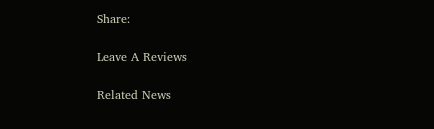Share:

Leave A Reviews

Related News